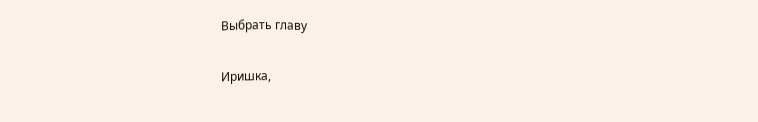Выбрать главу

Иришка,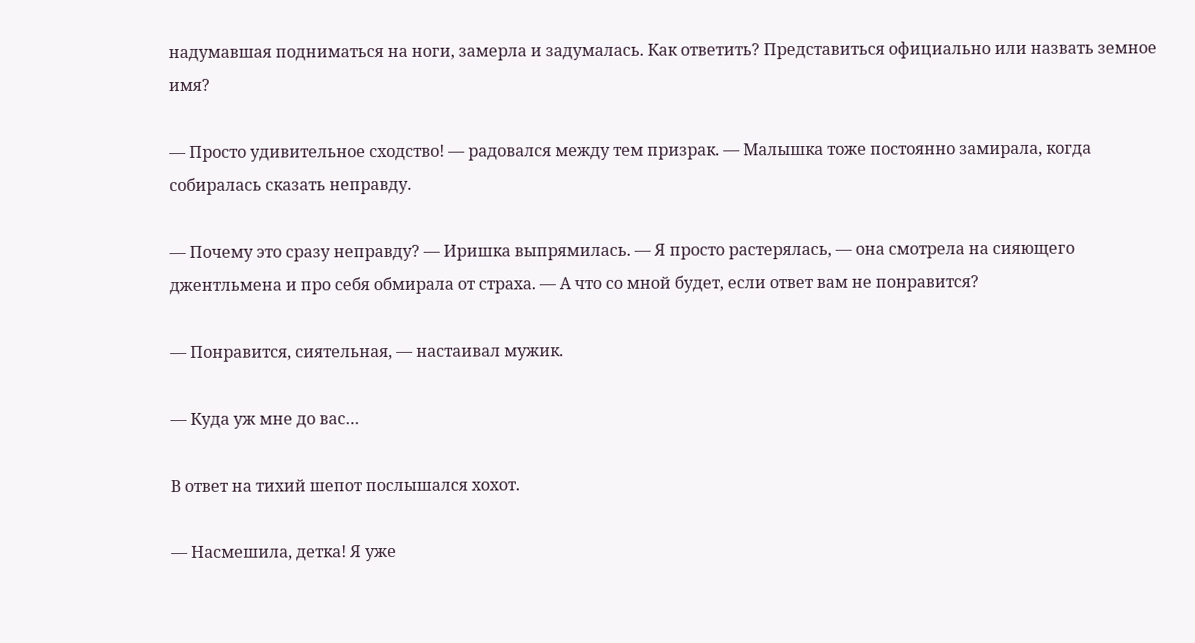надумавшая подниматься на ноги, замерла и задумалась. Как ответить? Представиться официально или назвать земное имя?

— Просто удивительное сходство! — радовался между тем призрак. — Малышка тоже постоянно замирала, когда собиралась сказать неправду.

— Почему это сразу неправду? — Иришка выпрямилась. — Я просто растерялась, — она смотрела на сияющего джентльмена и про себя обмирала от страха. — А что со мной будет, если ответ вам не понравится?

— Понравится, сиятельная, — настаивал мужик.

— Куда уж мне до вас…

В ответ на тихий шепот послышался хохот.

— Насмешила, детка! Я уже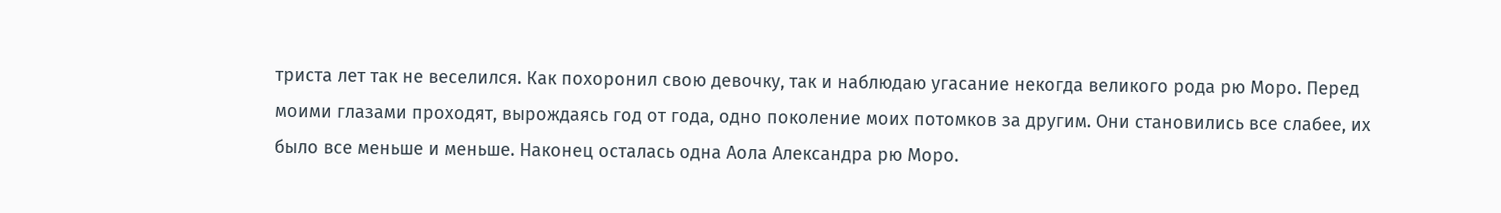триста лет так не веселился. Как похоронил свою девочку, так и наблюдаю угасание некогда великого рода рю Моро. Перед моими глазами проходят, вырождаясь год от года, одно поколение моих потомков за другим. Они становились все слабее, их было все меньше и меньше. Наконец осталась одна Аола Александра рю Моро.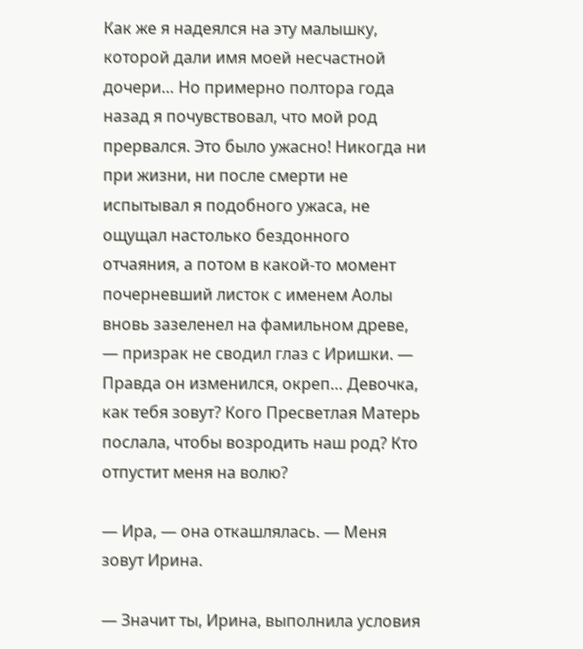Как же я надеялся на эту малышку, которой дали имя моей несчастной дочери… Но примерно полтора года назад я почувствовал, что мой род прервался. Это было ужасно! Никогда ни при жизни, ни после смерти не испытывал я подобного ужаса, не ощущал настолько бездонного отчаяния, а потом в какой-то момент почерневший листок с именем Аолы вновь зазеленел на фамильном древе, — призрак не сводил глаз с Иришки. — Правда он изменился, окреп… Девочка, как тебя зовут? Кого Пресветлая Матерь послала, чтобы возродить наш род? Кто отпустит меня на волю?

— Ира, — она откашлялась. — Меня зовут Ирина.

— Значит ты, Ирина, выполнила условия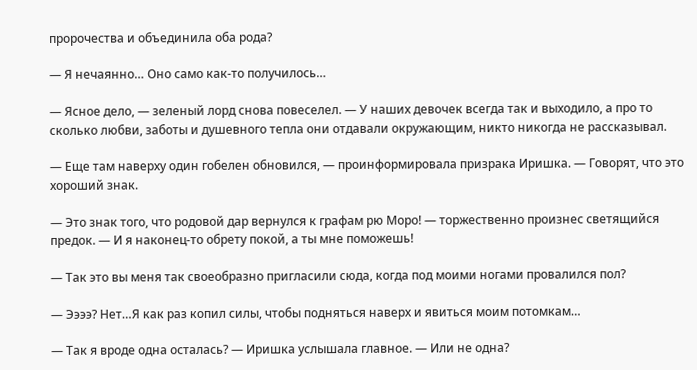пророчества и объединила оба рода?

— Я нечаянно… Оно само как-то получилось…

— Ясное дело, — зеленый лорд снова повеселел. — У наших девочек всегда так и выходило, а про то сколько любви, заботы и душевного тепла они отдавали окружающим, никто никогда не рассказывал.

— Еще там наверху один гобелен обновился, — проинформировала призрака Иришка. — Говорят, что это хороший знак.

— Это знак того, что родовой дар вернулся к графам рю Моро! — торжественно произнес светящийся предок. — И я наконец-то обрету покой, а ты мне поможешь!

— Так это вы меня так своеобразно пригласили сюда, когда под моими ногами провалился пол?

— Ээээ? Нет…Я как раз копил силы, чтобы подняться наверх и явиться моим потомкам…

— Так я вроде одна осталась? — Иришка услышала главное. — Или не одна?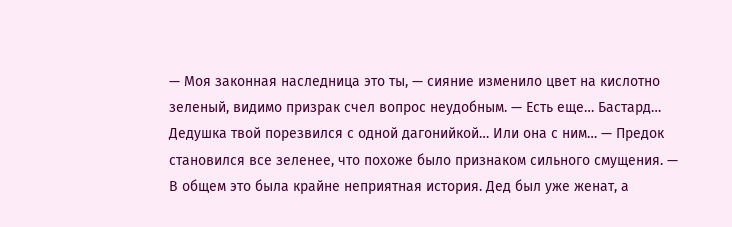— Моя законная наследница это ты, — сияние изменило цвет на кислотно зеленый, видимо призрак счел вопрос неудобным. — Есть еще… Бастард… Дедушка твой порезвился с одной дагонийкой… Или она с ним… — Предок становился все зеленее, что похоже было признаком сильного смущения. — В общем это была крайне неприятная история. Дед был уже женат, а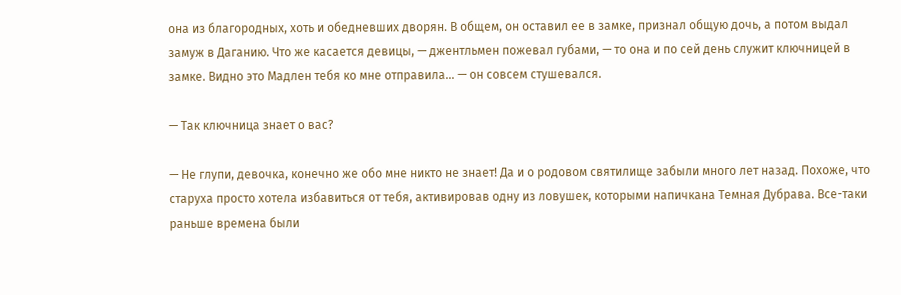она из благородных, хоть и обедневших дворян. В общем, он оставил ее в замке, признал общую дочь, а потом выдал замуж в Даганию. Что же касается девицы, — джентльмен пожевал губами, — то она и по сей день служит ключницей в замке. Видно это Мадлен тебя ко мне отправила… — он совсем стушевался.

— Так ключница знает о вас?

— Не глупи, девочка, конечно же обо мне никто не знает! Да и о родовом святилище забыли много лет назад. Похоже, что старуха просто хотела избавиться от тебя, активировав одну из ловушек, которыми напичкана Темная Дубрава. Все-таки раньше времена были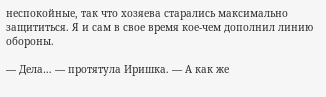неспокойные, так что хозяева старались максимально защититься. Я и сам в свое время кое-чем дополнил линию обороны.

— Дела… — протятула Иришка. — А как же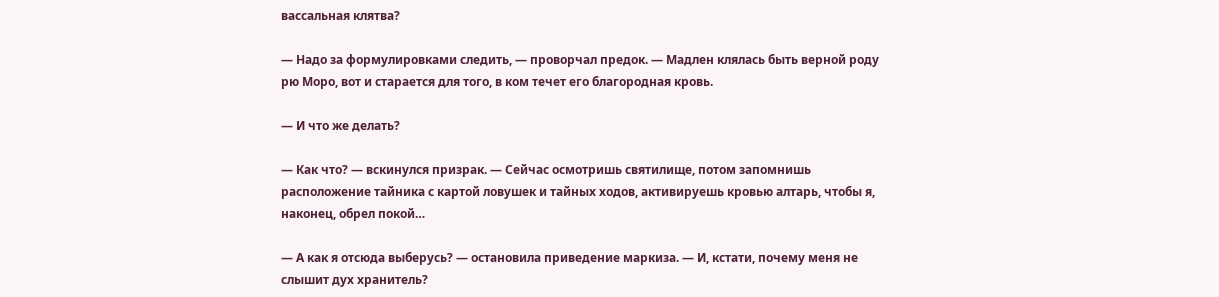вассальная клятва?

— Надо за формулировками следить, — проворчал предок. — Мадлен клялась быть верной роду рю Моро, вот и старается для того, в ком течет его благородная кровь.

— И что же делать?

— Как что? — вскинулся призрак. — Сейчас осмотришь святилище, потом запомнишь расположение тайника с картой ловушек и тайных ходов, активируешь кровью алтарь, чтобы я, наконец, обрел покой…

— А как я отсюда выберусь? — остановила приведение маркиза. — И, кстати, почему меня не слышит дух хранитель?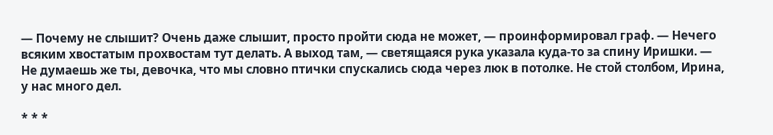— Почему не слышит? Очень даже слышит, просто пройти сюда не может, — проинформировал граф. — Нечего всяким хвостатым прохвостам тут делать. А выход там, — светящаяся рука указала куда-то за спину Иришки. — Не думаешь же ты, девочка, что мы словно птички спускались сюда через люк в потолке. Не стой столбом, Ирина, у нас много дел.

* * *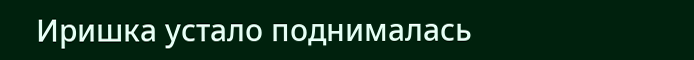Иришка устало поднималась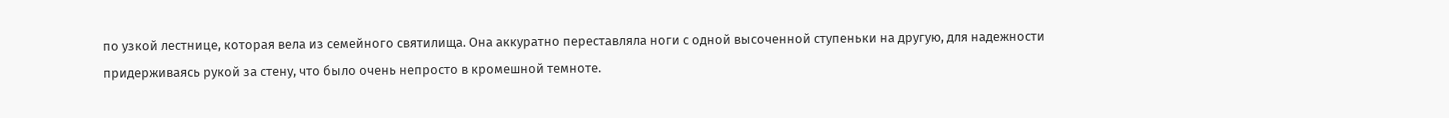по узкой лестнице, которая вела из семейного святилища. Она аккуратно переставляла ноги с одной высоченной ступеньки на другую, для надежности придерживаясь рукой за стену, что было очень непросто в кромешной темноте.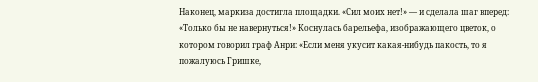Наконец, маркиза достигла площадки. «Сил моих нет!» — и сделала шаг вперед: «Только бы не навернуться!» Коснулась барельефа, изображающего цветок, о котором говорил граф Анри: «Если меня укусит какая-нибудь пакость, то я пожалуюсь Гришке,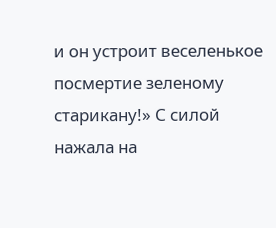и он устроит веселенькое посмертие зеленому старикану!» С силой нажала на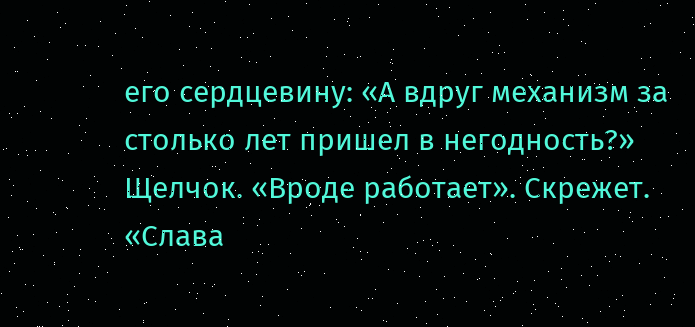его сердцевину: «А вдруг механизм за столько лет пришел в негодность?» Щелчок. «Вроде работает». Скрежет. «Слава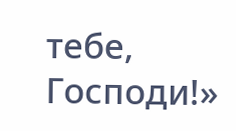тебе, Господи!»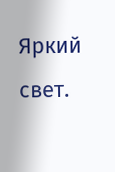Яркий свет.